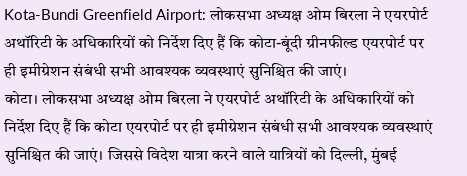Kota-Bundi Greenfield Airport: लोकसभा अध्यक्ष ओम बिरला ने एयरपोर्ट अथॉरिटी के अधिकारियों को निर्देश दिए हैं कि कोटा-बूंदी ग्रीनफील्ड एयरपोर्ट पर ही इमीग्रेशन संबंधी सभी आवश्यक व्यवस्थाएं सुनिश्चित की जाएं।
कोटा। लोकसभा अध्यक्ष ओम बिरला ने एयरपोर्ट अथॉरिटी के अधिकारियों को निर्देश दिए हैं कि कोटा एयरपोर्ट पर ही इमीग्रेशन संबंधी सभी आवश्यक व्यवस्थाएं सुनिश्चित की जाएं। जिससे विदेश यात्रा करने वाले यात्रियों को दिल्ली, मुंबई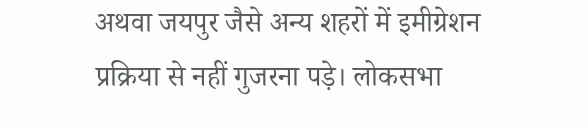अथवा जयपुर जैसे अन्य शहरों में इमीग्रेशन प्रक्रिया से नहीं गुजरना पड़े। लोकसभा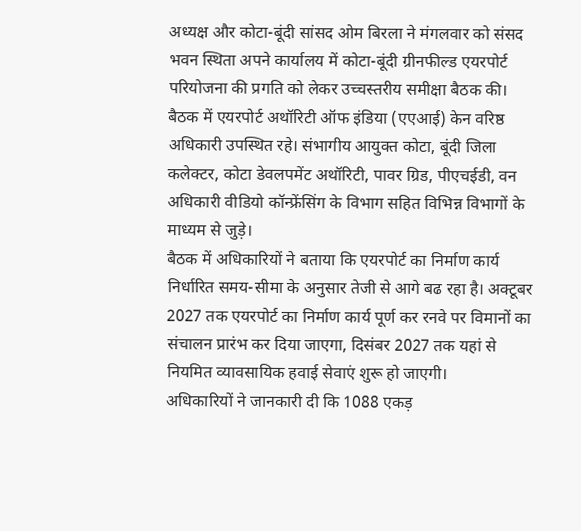अध्यक्ष और कोटा-बूंदी सांसद ओम बिरला ने मंगलवार को संसद भवन स्थिता अपने कार्यालय में कोटा-बूंदी ग्रीनफील्ड एयरपोर्ट परियोजना की प्रगति को लेकर उच्चस्तरीय समीक्षा बैठक की।
बैठक में एयरपोर्ट अथॉरिटी ऑफ इंडिया (एएआई) केन वरिष्ठ अधिकारी उपस्थित रहे। संभागीय आयुक्त कोटा, बूंदी जिला कलेक्टर, कोटा डेवलपमेंट अथॉरिटी, पावर ग्रिड, पीएचईडी, वन अधिकारी वीडियो कॉन्फ्रेंसिंग के विभाग सहित विभिन्न विभागों के माध्यम से जुड़े।
बैठक में अधिकारियों ने बताया कि एयरपोर्ट का निर्माण कार्य निर्धारित समय-सीमा के अनुसार तेजी से आगे बढ रहा है। अक्टूबर 2027 तक एयरपोर्ट का निर्माण कार्य पूर्ण कर रनवे पर विमानों का संचालन प्रारंभ कर दिया जाएगा, दिसंबर 2027 तक यहां से नियमित व्यावसायिक हवाई सेवाएं शुरू हो जाएगी।
अधिकारियों ने जानकारी दी कि 1088 एकड़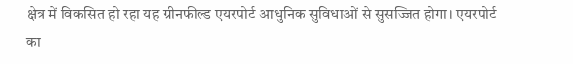क्षेत्र में विकसित हो रहा यह ग्रीनफील्ड एयरपोर्ट आधुनिक सुविधाओं से सुसज्जित होगा। एयरपोर्ट का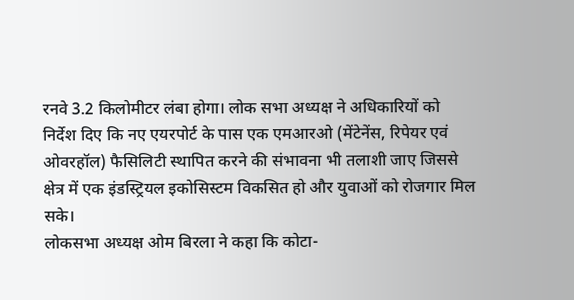रनवे 3.2 किलोमीटर लंबा होगा। लोक सभा अध्यक्ष ने अधिकारियों को निर्देश दिए कि नए एयरपोर्ट के पास एक एमआरओ (मेंटेनेंस, रिपेयर एवं ओवरहॉल) फैसिलिटी स्थापित करने की संभावना भी तलाशी जाए जिससे क्षेत्र में एक इंडस्ट्रियल इकोसिस्टम विकसित हो और युवाओं को रोजगार मिल सके।
लोकसभा अध्यक्ष ओम बिरला ने कहा कि कोटा-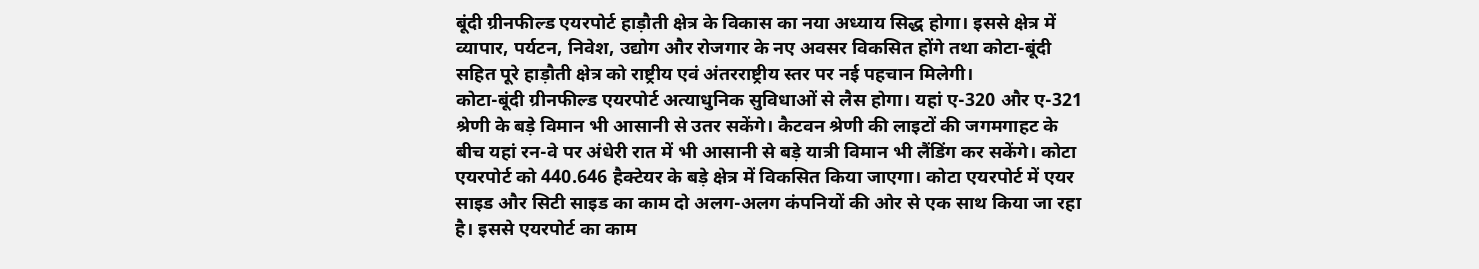बूंदी ग्रीनफील्ड एयरपोर्ट हाड़ौती क्षेत्र के विकास का नया अध्याय सिद्ध होगा। इससे क्षेत्र में व्यापार, पर्यटन, निवेश, उद्योग और रोजगार के नए अवसर विकसित होंगे तथा कोटा-बूंदी सहित पूरे हाड़ौती क्षेत्र को राष्ट्रीय एवं अंतरराष्ट्रीय स्तर पर नई पहचान मिलेगी।
कोटा-बूंदी ग्रीनफील्ड एयरपोर्ट अत्याधुनिक सुविधाओं से लैस होगा। यहां ए-320 और ए-321 श्रेणी के बड़े विमान भी आसानी से उतर सकेंगे। कैटवन श्रेणी की लाइटों की जगमगाहट के बीच यहां रन-वे पर अंधेरी रात में भी आसानी से बड़े यात्री विमान भी लैंडिंग कर सकेंगे। कोटा एयरपोर्ट को 440.646 हैक्टेयर के बड़े क्षेत्र में विकसित किया जाएगा। कोटा एयरपोर्ट में एयर साइड और सिटी साइड का काम दो अलग-अलग कंपनियों की ओर से एक साथ किया जा रहा है। इससे एयरपोर्ट का काम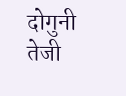दोगुनी तेजी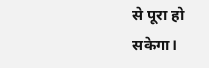से पूरा हो सकेगा।